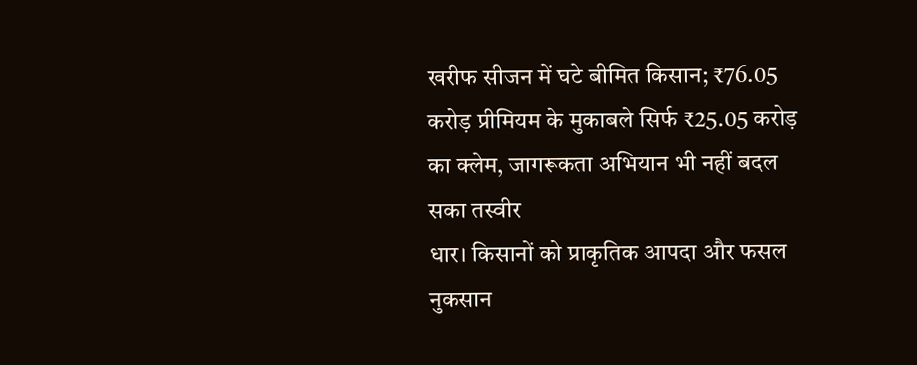खरीफ सीजन में घटे बीमित किसान; ₹76.05 करोड़ प्रीमियम के मुकाबले सिर्फ ₹25.05 करोड़ का क्लेम, जागरूकता अभियान भी नहीं बदल सका तस्वीर
धार। किसानों को प्राकृतिक आपदा और फसल नुकसान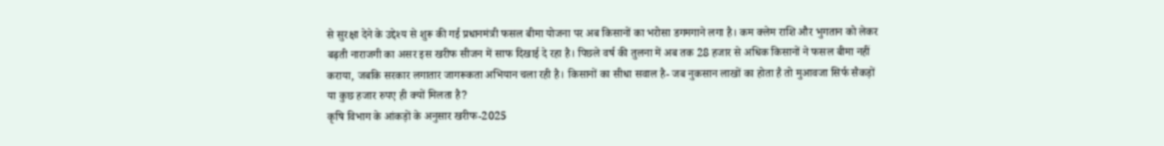से सुरक्षा देने के उद्देश्य से शुरू की गई प्रधानमंत्री फसल बीमा योजना पर अब किसानों का भरोसा डगमगाने लगा है। कम क्लेम राशि और भुगतान को लेकर बढ़ती नाराजगी का असर इस खरीफ सीजन में साफ दिखाई दे रहा है। पिछले वर्ष की तुलना में अब तक 28 हजार से अधिक किसानों ने फसल बीमा नहीं कराया, जबकि सरकार लगातार जागरूकता अभियान चला रही है। किसानों का सीधा सवाल है- जब नुकसान लाखों का होता है तो मुआवजा सिर्फ सैकड़ों या कुछ हजार रुपए ही क्यों मिलता है?
कृषि विभाग के आंकड़ों के अनुसार खरीफ-2025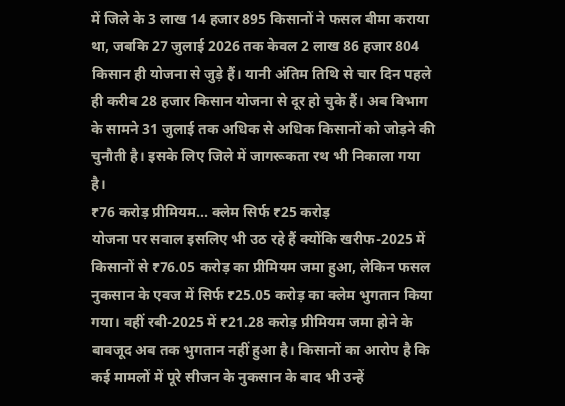में जिले के 3 लाख 14 हजार 895 किसानों ने फसल बीमा कराया था, जबकि 27 जुलाई 2026 तक केवल 2 लाख 86 हजार 804 किसान ही योजना से जुड़े हैं। यानी अंतिम तिथि से चार दिन पहले ही करीब 28 हजार किसान योजना से दूर हो चुके हैं। अब विभाग के सामने 31 जुलाई तक अधिक से अधिक किसानों को जोड़ने की चुनौती है। इसके लिए जिले में जागरूकता रथ भी निकाला गया है।
₹76 करोड़ प्रीमियम... क्लेम सिर्फ ₹25 करोड़
योजना पर सवाल इसलिए भी उठ रहे हैं क्योंकि खरीफ-2025 में किसानों से ₹76.05 करोड़ का प्रीमियम जमा हुआ, लेकिन फसल नुकसान के एवज में सिर्फ ₹25.05 करोड़ का क्लेम भुगतान किया गया। वहीं रबी-2025 में ₹21.28 करोड़ प्रीमियम जमा होने के बावजूद अब तक भुगतान नहीं हुआ है। किसानों का आरोप है कि कई मामलों में पूरे सीजन के नुकसान के बाद भी उन्हें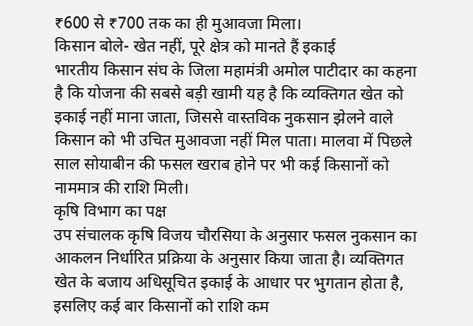₹600 से ₹700 तक का ही मुआवजा मिला।
किसान बोले- खेत नहीं, पूरे क्षेत्र को मानते हैं इकाई
भारतीय किसान संघ के जिला महामंत्री अमोल पाटीदार का कहना है कि योजना की सबसे बड़ी खामी यह है कि व्यक्तिगत खेत को इकाई नहीं माना जाता, जिससे वास्तविक नुकसान झेलने वाले किसान को भी उचित मुआवजा नहीं मिल पाता। मालवा में पिछले साल सोयाबीन की फसल खराब होने पर भी कई किसानों को नाममात्र की राशि मिली।
कृषि विभाग का पक्ष
उप संचालक कृषि विजय चौरसिया के अनुसार फसल नुकसान का आकलन निर्धारित प्रक्रिया के अनुसार किया जाता है। व्यक्तिगत खेत के बजाय अधिसूचित इकाई के आधार पर भुगतान होता है, इसलिए कई बार किसानों को राशि कम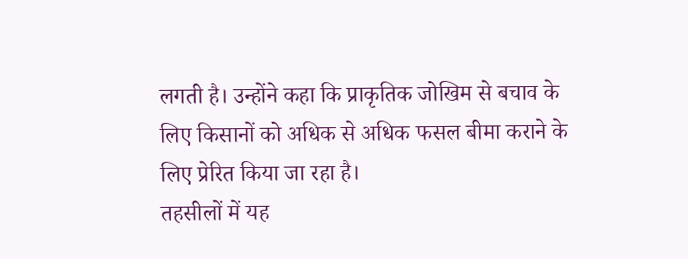लगती है। उन्होंने कहा कि प्राकृतिक जोखिम से बचाव के लिए किसानों को अधिक से अधिक फसल बीमा कराने के लिए प्रेरित किया जा रहा है।
तहसीलों में यह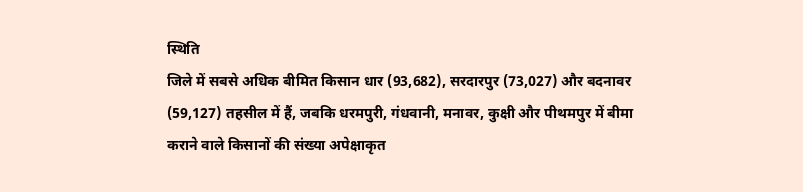स्थिति
जिले में सबसे अधिक बीमित किसान धार (93,682), सरदारपुर (73,027) और बदनावर (59,127) तहसील में हैं, जबकि धरमपुरी, गंधवानी, मनावर, कुक्षी और पीथमपुर में बीमा कराने वाले किसानों की संख्या अपेक्षाकृत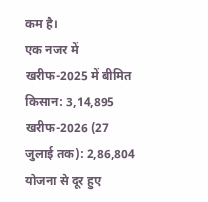कम है।
एक नजर में
खरीफ-2025 में बीमित किसान: 3,14,895
खरीफ-2026 (27 जुलाई तक): 2,86,804
योजना से दूर हुए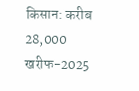किसान: करीब 28,000
खरीफ-2025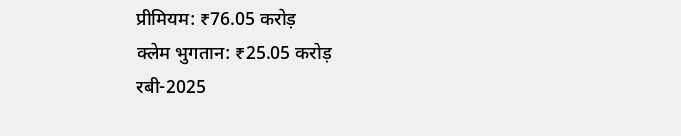प्रीमियम: ₹76.05 करोड़
क्लेम भुगतान: ₹25.05 करोड़
रबी-2025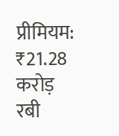प्रीमियम: ₹21.28 करोड़
रबी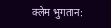क्लेम भुगतान: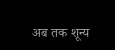अब तक शून्य